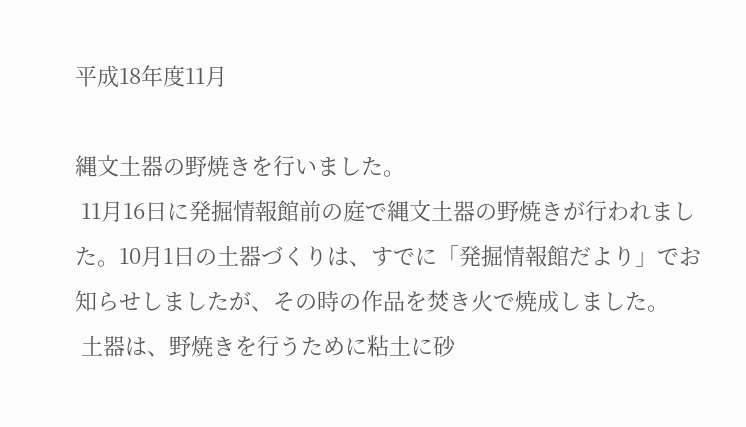平成18年度11月

縄文土器の野焼きを行いました。
 11月16日に発掘情報館前の庭で縄文土器の野焼きが行われました。10月1日の土器づくりは、すでに「発掘情報館だより」でお知らせしましたが、その時の作品を焚き火で焼成しました。
 土器は、野焼きを行うために粘土に砂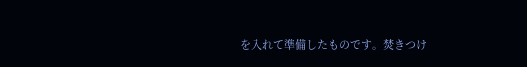を入れて準備したものです。焚きつけ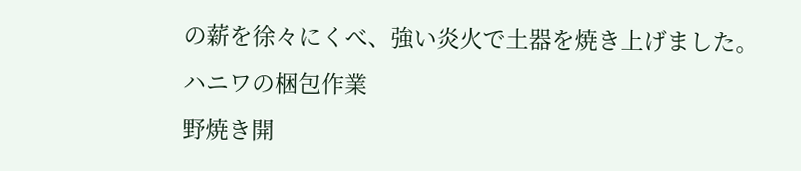の薪を徐々にくべ、強い炎火で土器を焼き上げました。
ハニワの梱包作業
野焼き開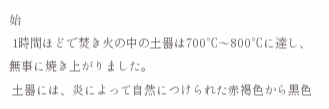始
 1時間ほどで焚き火の中の土器は700℃〜800℃に達し、無事に焼き上がりました。
 土器には、炎によって自然につけられた赤褐色から黒色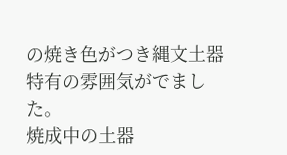の焼き色がつき縄文土器特有の雰囲気がでました。
焼成中の土器